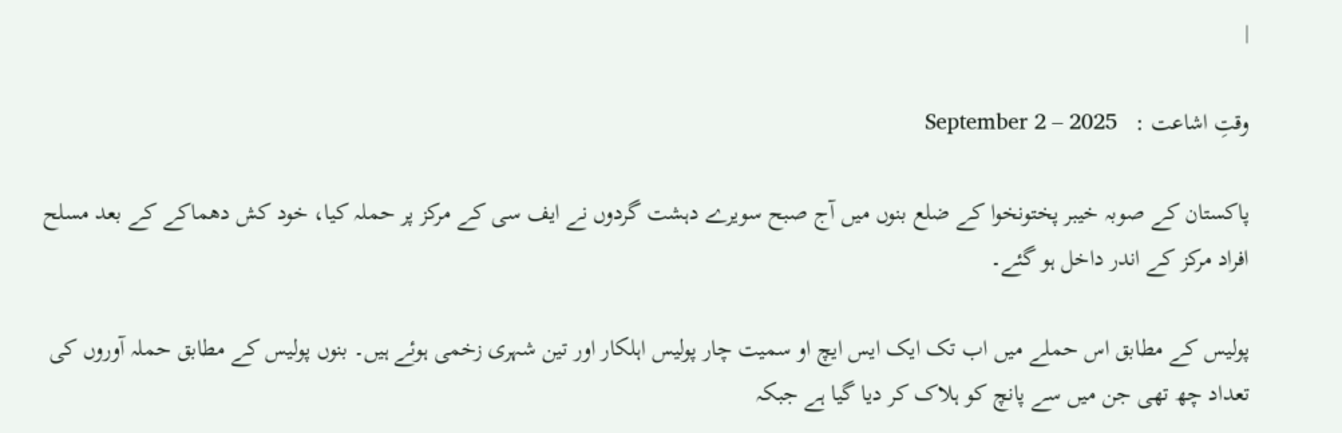|

وقتِ اشاعت :   September 2 – 2025

پاکستان کے صوبہ خیبر پختونخوا کے ضلع بنوں میں آج صبح سویرے دہشت گردوں نے ایف سی کے مرکز پر حملہ کیا، خود کش دھماکے کے بعد مسلح افراد مرکز کے اندر داخل ہو گئے۔

پولیس کے مطابق اس حملے میں اب تک ایک ایس ایچ او سمیت چار پولیس اہلکار اور تین شہری زخمی ہوئے ہیں۔ بنوں پولیس کے مطابق حملہ آوروں کی تعداد چھ تھی جن میں سے پانچ کو ہلاک کر دیا گیا ہے جبکہ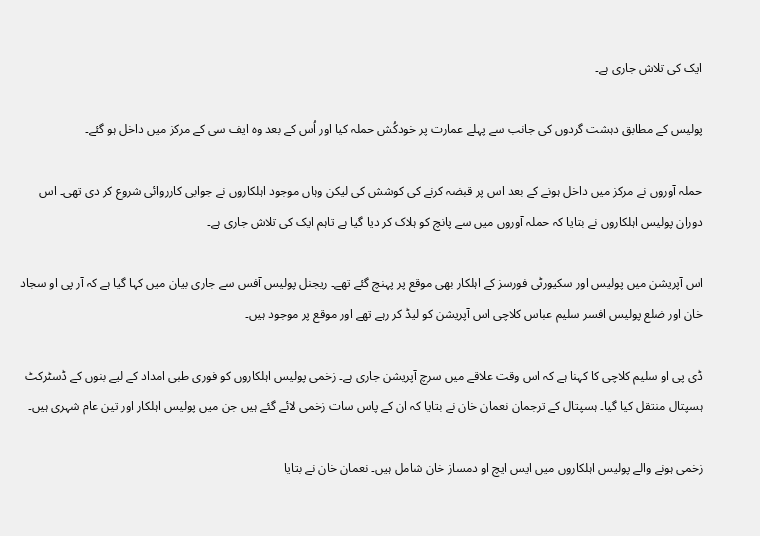ایک کی تلاش جاری ہے۔

پولیس کے مطابق دہشت گردوں کی جانب سے پہلے عمارت پر خودکُش حملہ کیا اور اُس کے بعد وہ ایف سی کے مرکز میں داخل ہو گئے۔

حملہ آوروں نے مرکز میں داخل ہونے کے بعد اس پر قبضہ کرنے کی کوشش کی لیکن وہاں موجود اہلکاروں نے جوابی کارروائی شروع کر دی تھی۔ اس دوران پولیس اہلکاروں نے بتایا کہ حملہ آوروں میں سے پانچ کو ہلاک کر دیا گیا ہے تاہم ایک کی تلاش جاری ہے۔

اس آپریشن میں پولیس اور سکیورٹی فورسز کے اہلکار بھی موقع پر پہنچ گئے تھے۔ ریجنل پولیس آفس سے جاری بیان میں کہا گیا ہے کہ آر پی او سجاد خان اور ضلع پولیس افسر سلیم عباس کلاچی اس آپریشن کو لیڈ کر رہے تھے اور موقع پر موجود ہیں۔

ڈی پی او سلیم کلاچی کا کہنا ہے کہ اس وقت علاقے میں سرچ آپریشن جاری ہے۔ زخمی پولیس اہلکاروں کو فوری طبی امداد کے لیے بنوں کے ڈسٹرکٹ ہسپتال منتقل کیا گیا۔ ہسپتال کے ترجمان نعمان خان نے بتایا کہ ان کے پاس سات زخمی لائے گئے ہیں جن میں پولیس اہلکار اور تین عام شہری ہیں۔

زخمی ہونے والے پولیس اہلکاروں میں ایس ایچ او دمساز خان شامل ہیں۔ نعمان خان نے بتایا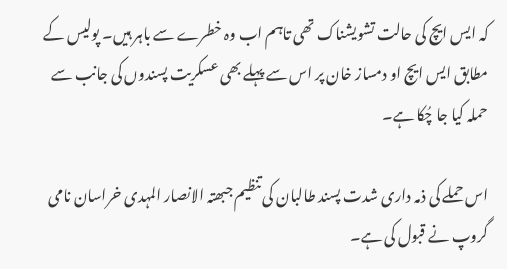کہ ایس ایچ کی حالت تشویشناک تھی تاہم اب وہ خطرے سے باہر ہیں۔ پولیس کے مطابق ایس ایچ او دمساز خان پر اس سے پہلے بھی عسکریت پسندوں کی جانب سے حملہ کیا جا چُکا ہے۔

اس حملے کی ذمہ داری شدت پسند طالبان کی تنظیم جبھتہ الانصار المہدی خراسان نامی گروپ نے قبول کی ہے۔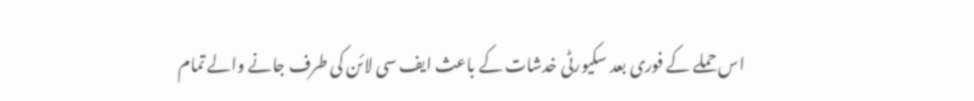اس حملے کے فوری بعد سکیورٹی خدشات کے باعث ایف سی لائن کی طرف جانے والے تمام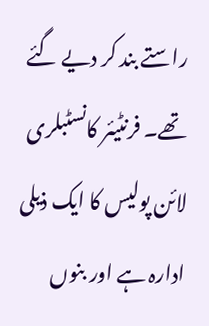راستے بند کر دیے گئے تھے۔ فرنٹیئر کانسٹبلری لائن پولیس کا ایک ذیلی ادارہ ہے اور بنوں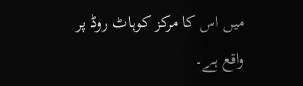میں اس کا مرکز کوہاٹ روڈ پر واقع ہے۔